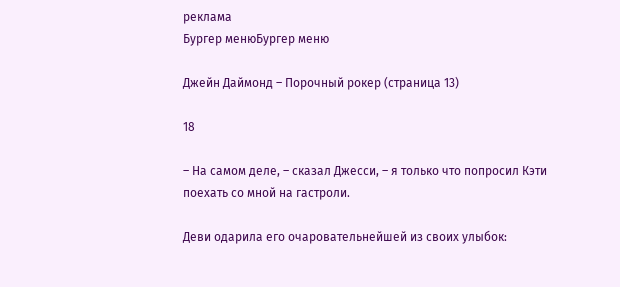реклама
Бургер менюБургер меню

Джейн Даймонд – Порочный рокер (страница 13)

18

– На самом деле, – сказал Джесси, – я только что попросил Кэти поехать со мной на гастроли.

Деви одарила его очаровательнейшей из своих улыбок: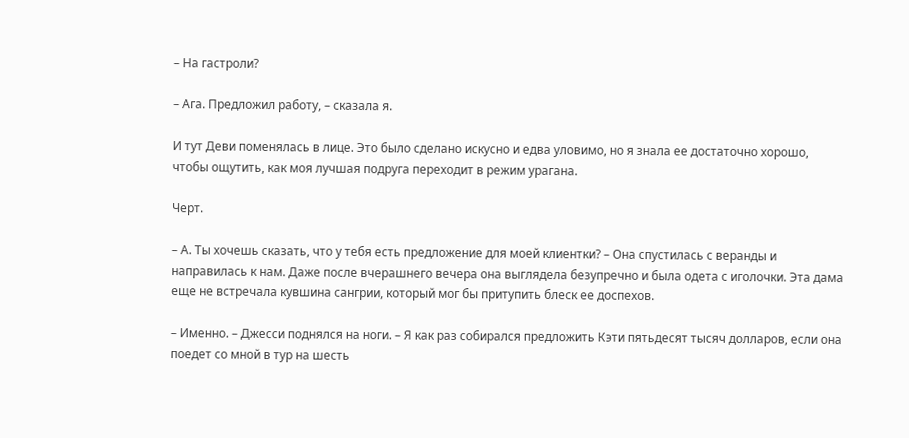– На гастроли?

– Ага. Предложил работу, – сказала я.

И тут Деви поменялась в лице. Это было сделано искусно и едва уловимо, но я знала ее достаточно хорошо, чтобы ощутить, как моя лучшая подруга переходит в режим урагана.

Черт.

– А. Ты хочешь сказать, что у тебя есть предложение для моей клиентки? – Она спустилась с веранды и направилась к нам. Даже после вчерашнего вечера она выглядела безупречно и была одета с иголочки. Эта дама еще не встречала кувшина сангрии, который мог бы притупить блеск ее доспехов.

– Именно. – Джесси поднялся на ноги. – Я как раз собирался предложить Кэти пятьдесят тысяч долларов, если она поедет со мной в тур на шесть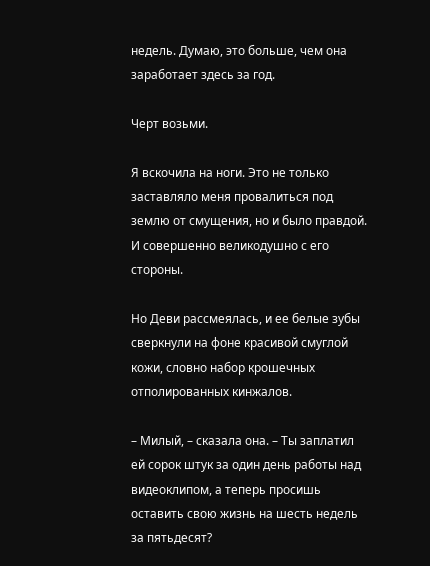недель. Думаю, это больше, чем она заработает здесь за год.

Черт возьми.

Я вскочила на ноги. Это не только заставляло меня провалиться под землю от смущения, но и было правдой. И совершенно великодушно с его стороны.

Но Деви рассмеялась, и ее белые зубы сверкнули на фоне красивой смуглой кожи, словно набор крошечных отполированных кинжалов.

– Милый, – сказала она. – Ты заплатил ей сорок штук за один день работы над видеоклипом, а теперь просишь оставить свою жизнь на шесть недель за пятьдесят?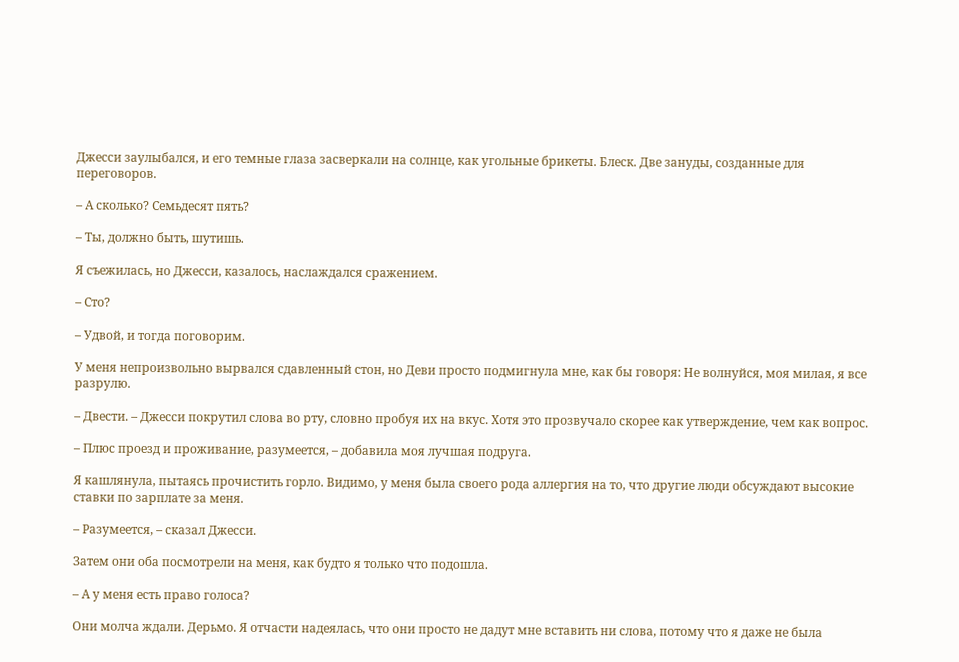Джесси заулыбался, и его темные глаза засверкали на солнце, как угольные брикеты. Блеск. Две зануды, созданные для переговоров.

– А сколько? Семьдесят пять?

– Ты, должно быть, шутишь.

Я съежилась, но Джесси, казалось, наслаждался сражением.

– Сто?

– Удвой, и тогда поговорим.

У меня непроизвольно вырвался сдавленный стон, но Деви просто подмигнула мне, как бы говоря: Не волнуйся, моя милая, я все разрулю.

– Двести. – Джесси покрутил слова во рту, словно пробуя их на вкус. Хотя это прозвучало скорее как утверждение, чем как вопрос.

– Плюс проезд и проживание, разумеется, – добавила моя лучшая подруга.

Я кашлянула, пытаясь прочистить горло. Видимо, у меня была своего рода аллергия на то, что другие люди обсуждают высокие ставки по зарплате за меня.

– Разумеется, – сказал Джесси.

Затем они оба посмотрели на меня, как будто я только что подошла.

– А у меня есть право голоса?

Они молча ждали. Дерьмо. Я отчасти надеялась, что они просто не дадут мне вставить ни слова, потому что я даже не была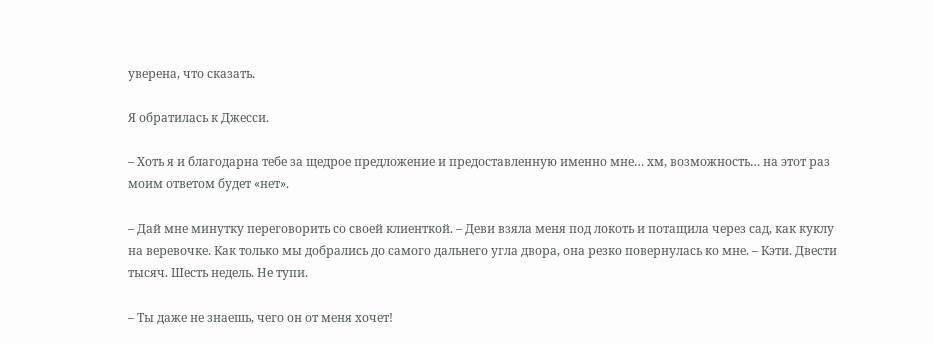уверена, что сказать.

Я обратилась к Джесси.

– Хоть я и благодарна тебе за щедрое предложение и предоставленную именно мне… хм, возможность… на этот раз моим ответом будет «нет».

– Дай мне минутку переговорить со своей клиенткой. – Деви взяла меня под локоть и потащила через сад, как куклу на веревочке. Как только мы добрались до самого дальнего угла двора, она резко повернулась ко мне. – Кэти. Двести тысяч. Шесть недель. Не тупи.

– Ты даже не знаешь, чего он от меня хочет!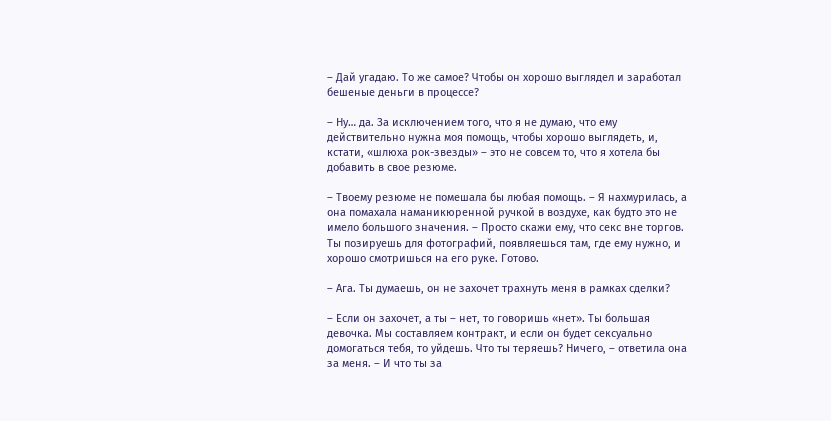– Дай угадаю. То же самое? Чтобы он хорошо выглядел и заработал бешеные деньги в процессе?

– Ну… да. За исключением того, что я не думаю, что ему действительно нужна моя помощь, чтобы хорошо выглядеть, и, кстати, «шлюха рок-звезды» – это не совсем то, что я хотела бы добавить в свое резюме.

– Твоему резюме не помешала бы любая помощь. – Я нахмурилась, а она помахала наманикюренной ручкой в воздухе, как будто это не имело большого значения. – Просто скажи ему, что секс вне торгов. Ты позируешь для фотографий, появляешься там, где ему нужно, и хорошо смотришься на его руке. Готово.

– Ага. Ты думаешь, он не захочет трахнуть меня в рамках сделки?

– Если он захочет, а ты – нет, то говоришь «нет». Ты большая девочка. Мы составляем контракт, и если он будет сексуально домогаться тебя, то уйдешь. Что ты теряешь? Ничего, – ответила она за меня. – И что ты за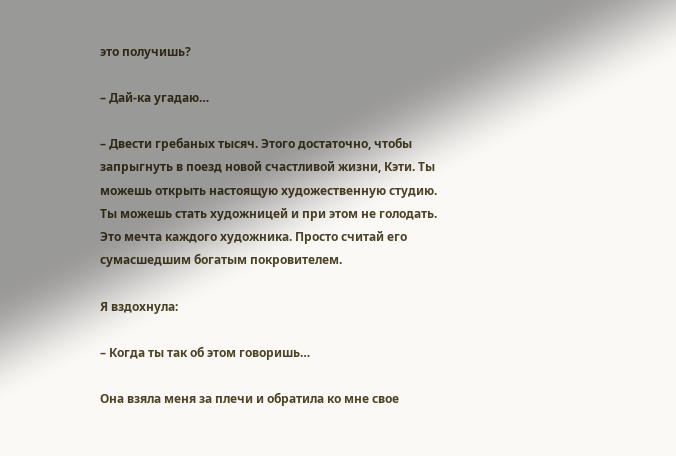это получишь?

– Дай-ка угадаю…

– Двести гребаных тысяч. Этого достаточно, чтобы запрыгнуть в поезд новой счастливой жизни, Кэти. Ты можешь открыть настоящую художественную студию. Ты можешь стать художницей и при этом не голодать. Это мечта каждого художника. Просто считай его сумасшедшим богатым покровителем.

Я вздохнула:

– Когда ты так об этом говоришь…

Она взяла меня за плечи и обратила ко мне свое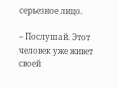серьезное лицо.

– Послушай. Этот человек уже живет своей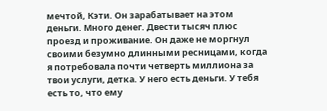мечтой, Кэти. Он зарабатывает на этом деньги. Много денег. Двести тысяч плюс проезд и проживание. Он даже не моргнул своими безумно длинными ресницами, когда я потребовала почти четверть миллиона за твои услуги, детка. У него есть деньги. У тебя есть то, что ему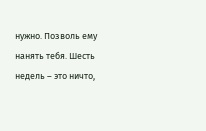нужно. Позволь ему нанять тебя. Шесть недель – это ничто,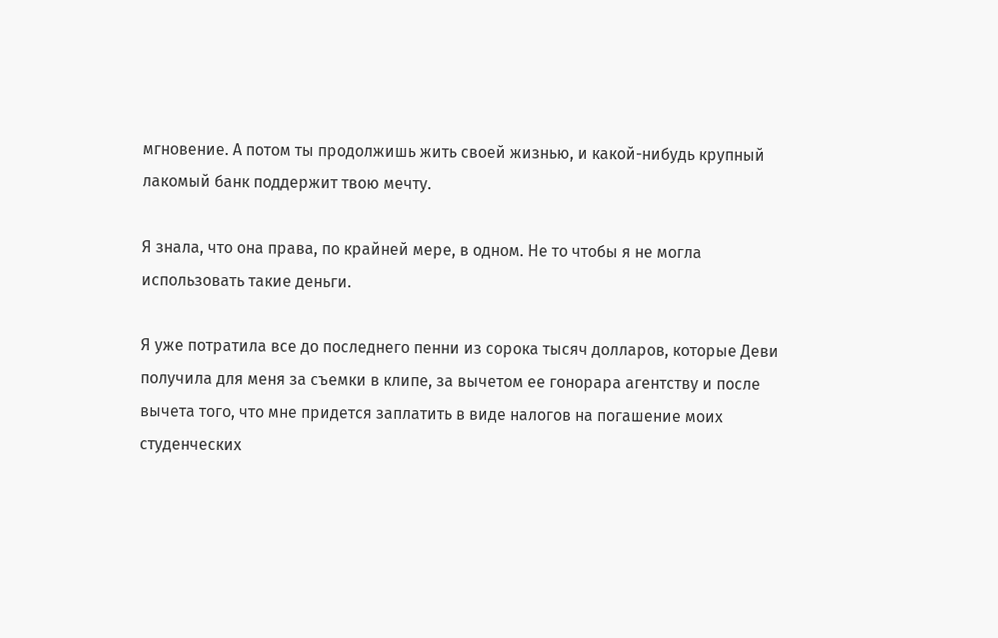мгновение. А потом ты продолжишь жить своей жизнью, и какой-нибудь крупный лакомый банк поддержит твою мечту.

Я знала, что она права, по крайней мере, в одном. Не то чтобы я не могла использовать такие деньги.

Я уже потратила все до последнего пенни из сорока тысяч долларов, которые Деви получила для меня за съемки в клипе, за вычетом ее гонорара агентству и после вычета того, что мне придется заплатить в виде налогов на погашение моих студенческих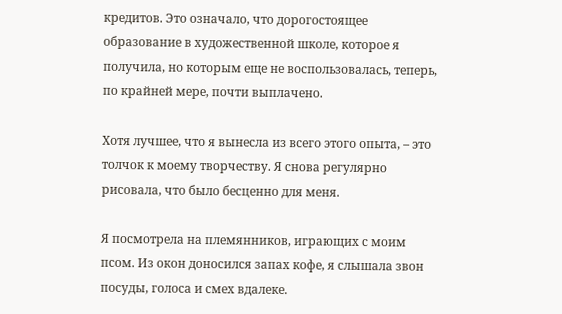кредитов. Это означало, что дорогостоящее образование в художественной школе, которое я получила, но которым еще не воспользовалась, теперь, по крайней мере, почти выплачено.

Хотя лучшее, что я вынесла из всего этого опыта, – это толчок к моему творчеству. Я снова регулярно рисовала, что было бесценно для меня.

Я посмотрела на племянников, играющих с моим псом. Из окон доносился запах кофе, я слышала звон посуды, голоса и смех вдалеке.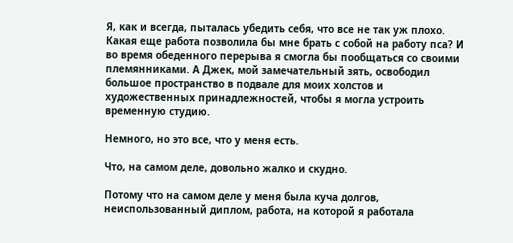Я, как и всегда, пыталась убедить себя, что все не так уж плохо. Какая еще работа позволила бы мне брать с собой на работу пса? И во время обеденного перерыва я смогла бы пообщаться со своими племянниками. А Джек, мой замечательный зять, освободил большое пространство в подвале для моих холстов и художественных принадлежностей, чтобы я могла устроить временную студию.

Немного, но это все, что у меня есть.

Что, на самом деле, довольно жалко и скудно.

Потому что на самом деле у меня была куча долгов, неиспользованный диплом, работа, на которой я работала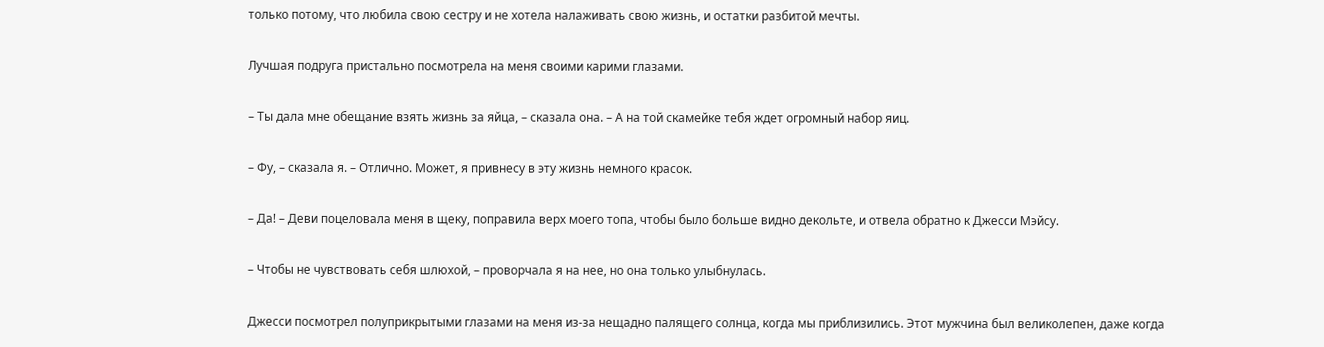только потому, что любила свою сестру и не хотела налаживать свою жизнь, и остатки разбитой мечты.

Лучшая подруга пристально посмотрела на меня своими карими глазами.

– Ты дала мне обещание взять жизнь за яйца, – сказала она. – А на той скамейке тебя ждет огромный набор яиц.

– Фу, – сказала я. – Отлично. Может, я привнесу в эту жизнь немного красок.

– Да! – Деви поцеловала меня в щеку, поправила верх моего топа, чтобы было больше видно декольте, и отвела обратно к Джесси Мэйсу.

– Чтобы не чувствовать себя шлюхой, – проворчала я на нее, но она только улыбнулась.

Джесси посмотрел полуприкрытыми глазами на меня из-за нещадно палящего солнца, когда мы приблизились. Этот мужчина был великолепен, даже когда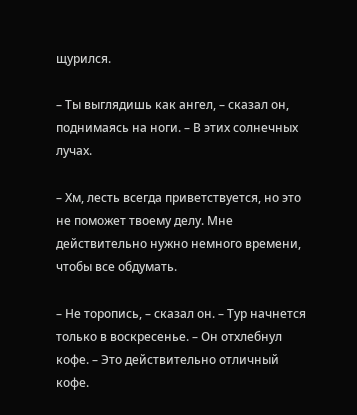щурился.

– Ты выглядишь как ангел, – сказал он, поднимаясь на ноги. – В этих солнечных лучах.

– Хм, лесть всегда приветствуется, но это не поможет твоему делу. Мне действительно нужно немного времени, чтобы все обдумать.

– Не торопись, – сказал он. – Тур начнется только в воскресенье. – Он отхлебнул кофе. – Это действительно отличный кофе.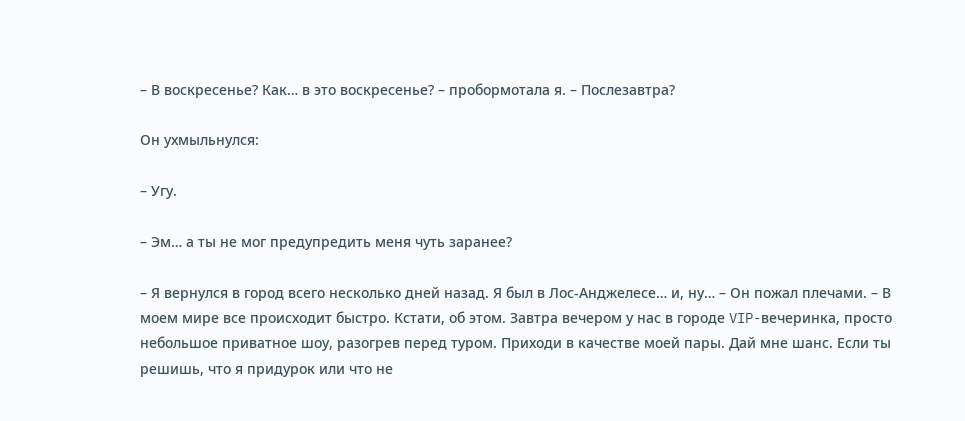– В воскресенье? Как… в это воскресенье? – пробормотала я. – Послезавтра?

Он ухмыльнулся:

– Угу.

– Эм… а ты не мог предупредить меня чуть заранее?

– Я вернулся в город всего несколько дней назад. Я был в Лос-Анджелесе… и, ну… – Он пожал плечами. – В моем мире все происходит быстро. Кстати, об этом. Завтра вечером у нас в городе VIP-вечеринка, просто небольшое приватное шоу, разогрев перед туром. Приходи в качестве моей пары. Дай мне шанс. Если ты решишь, что я придурок или что не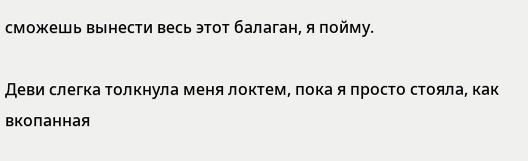сможешь вынести весь этот балаган, я пойму.

Деви слегка толкнула меня локтем, пока я просто стояла, как вкопанная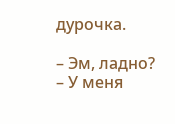дурочка.

– Эм, ладно? – У меня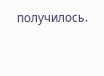получилось.